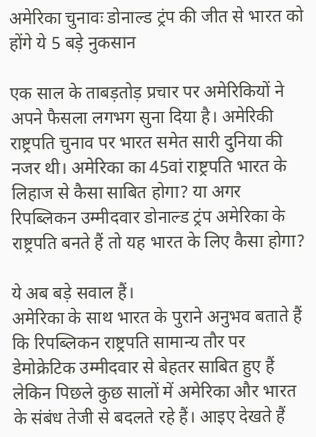अमेरिका चुनावः डोनाल्ड ट्रंप की जीत से भारत को होंगे ये 5 बड़े नुकसान

एक साल के ताबड़तोड़ प्रचार पर अमेरिकियों ने अपने फैसला लगभग सुना दिया है। अमेरिकी राष्ट्रपति चुनाव पर भारत समेत सारी दुनिया की नजर थी। अमेरिका का 45वां राष्ट्रपति भारत के लिहाज से कैसा साबित होगा? या अगर रिपब्लिकन उम्मीदवार डोनाल्ड ट्रंप अमेरिका के राष्ट्रपति बनते हैं तो यह भारत के लिए कैसा होगा?

ये अब बड़े सवाल हैं।
अमेरिका के साथ भारत के पुराने अनुभव बताते हैं कि रिपब्लिकन राष्ट्रपति सामान्य तौर पर डेमोक्रेटिक उम्मीदवार से बेहतर साबित हुए हैं लेकिन पिछले कुछ सालों में अमेरिका और भारत के संबंध तेजी से बदलते रहे हैं। आइए देखते हैं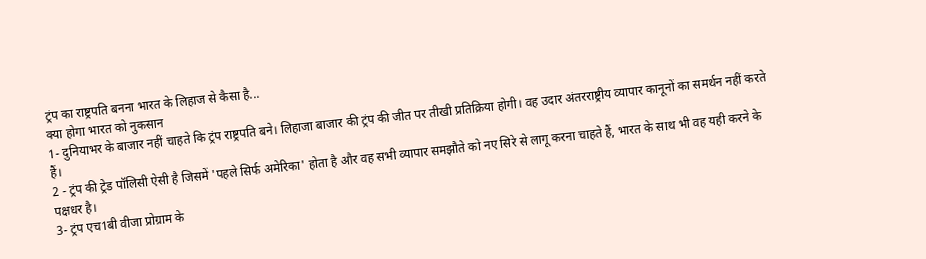ट्रंप का राष्ट्रपति बनना भारत के लिहाज से कैसा है...
क्या होगा भारत को नुकसान
1- दुनियाभर के बाजार नहीं चाहते कि ट्रंप राष्ट्रपति बने। लिहाजा बाजार की ट्रंप की जीत पर तीखी प्रतिक्रिया होगी। वह उदार अंतरराष्ट्रीय व्यापार कानूनों का समर्थन नहीं करते हैं।
2 - ट्रंप की ट्रेड पॉलिसी ऐसी है जिसमें 'पहले सिर्फ अमेरिका' होता है और वह सभी व्यापार समझौते को नए सिरे से लागू करना चाहते हैं, भारत के साथ भी वह यही करने के पक्षधर है।
3- ट्रंप एच1बी वीजा प्रोग्राम के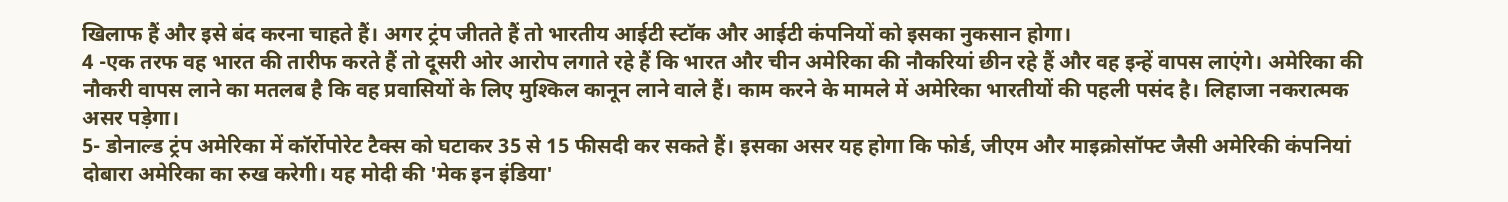खिलाफ हैं और इसे बंद करना चाहते हैं। अगर ट्रंप जीतते हैं तो भारतीय आईटी स्टॉक और आईटी कंपनियों को इसका नुकसान होगा।
4 -एक तरफ वह भारत की तारीफ करते हैं तो दूसरी ओर आरोप लगाते रहे हैं कि भारत और चीन अमेरिका की नौकरियां छीन रहे हैं और वह इन्हें वापस लाएंगे। अमेरिका की नौकरी वापस लाने का मतलब है कि वह प्रवासियों के लिए मुश्किल कानून लाने वाले हैं। काम करने के मामले में अमेरिका भारतीयों की पहली पसंद है। लिहाजा नकरात्मक असर पड़ेगा।
5- डोनाल्ड ट्रंप अमेरिका में कॉर्रोपोरेट टैक्स को घटाकर 35 से 15 फीसदी कर सकते हैं। इसका असर यह होगा कि फोर्ड, जीएम और माइक्रोसॉफ्ट जैसी अमेरिकी कंपनियां दोबारा अमेरिका का रुख करेगी। यह मोदी की 'मेक इन इंडिया'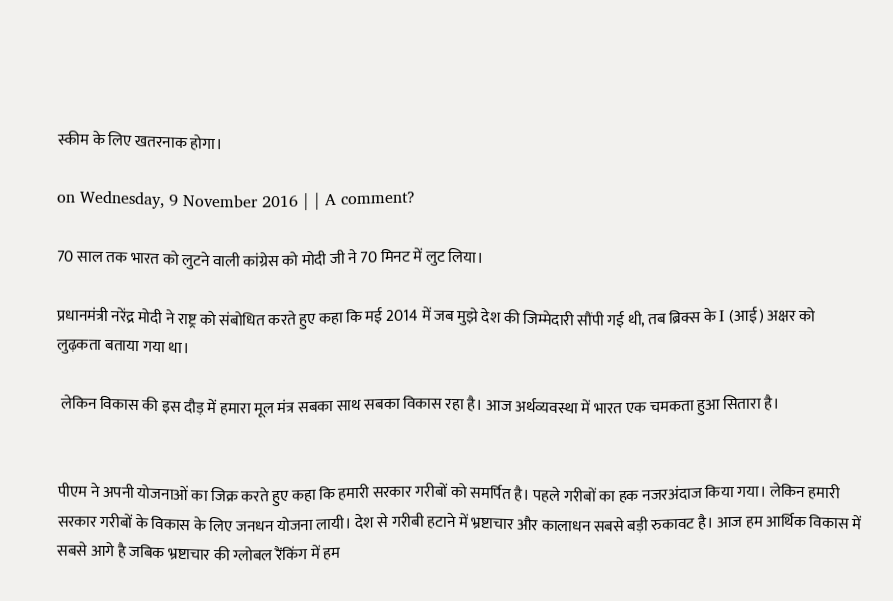स्कीम के लिए खतरनाक होगा।

on Wednesday, 9 November 2016 | | A comment?

70 साल तक भारत को लुटने वाली कांग्रेस को मोदी जी ने 70 मिनट में लुट लिया।

प्रधानमंत्री नरेंद्र मोदी ने राष्ट्र को संबोधित करते हुए कहा कि मई 2014 में जब मुझे देश की जिम्मेदारी सौंपी गई थी, तब ब्रिक्स के I (आई) अक्षर को लुढ़कता बताया गया था।

 लेकिन विकास की इस दौड़ में हमारा मूल मंत्र सबका साथ सबका विकास रहा है। आज अर्थव्यवस्था में भारत एक चमकता हुआ सितारा है।


पीएम ने अपनी योजनाओं का जिक्र करते हुए कहा कि हमारी सरकार गरीबों को समर्पित है। पहले गरीबों का हक नजरअंदाज किया गया। लेकिन हमारी सरकार गरीबों के विकास के लिए जनधन योजना लायी। देश से गरीबी हटाने में भ्रष्टाचार और कालाधन सबसे बड़ी रुकावट है। आज हम आर्थिक विकास में सबसे आगे है जबिक भ्रष्टाचार की ग्लोबल रैंकिंग में हम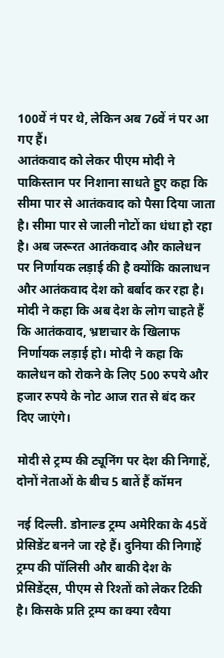100वें नं पर थे, लेकिन अब 76वें नं पर आ गए हैं।
आतंकवाद को लेकर पीएम मोदी ने पाकिस्तान पर निशाना साधते हुए कहा कि सीमा पार से आतंकवाद को पैसा दिया जाता है। सीमा पार से जाली नोटों का धंधा हो रहा है। अब जरूरत आतंकवाद और कालेधन पर निर्णायक लड़ाई की है क्योंकि कालाधन और आतंकवाद देश को बर्बाद कर रहा है। मोदी ने कहा कि अब देश के लोग चाहते हैं कि आतंकवाद, भ्रष्टाचार के खिलाफ निर्णायक लड़ाई हो। मोदी ने कहा कि कालेधन को रोकने के लिए 500 रुपये और हजार रुपये के नोट आज रात से बंद कर दिए जाएंगे।

मोदी से ट्रम्प की ट्यूनिंग पर देश की निगाहें, दोनों नेताओं के बीच 5 बातें हैं कॉमन

नई दिल्ली. डोनाल्ड ट्रम्प अमेरिका के 45वें प्रेसिडेंट बनने जा रहे हैं। दुनिया की निगाहें ट्रम्प की पॉलिसी और बाकी देश के प्रेसिडेंट्स, पीएम से रिश्तों को लेकर टिकी है। किसके प्रति ट्रम्प का क्या रवैया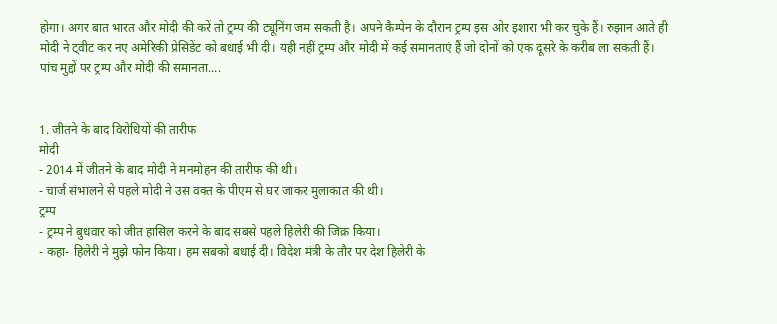होगा। अगर बात भारत और मोदी की करें तो ट्रम्प की ट्यूनिंग जम सकती है। अपने कैम्पेन के दौरान ट्रम्प इस ओर इशारा भी कर चुके हैं। रुझान आते ही मोदी ने ट्वीट कर नए अमेरिकी प्रेसिडेंट को बधाई भी दी। यही नहीं ट्रम्प और मोदी में कई समानताएं हैं जो दोनों को एक दूसरे के करीब ला सकती हैं। पांच मुद्दों पर ट्रम्प और मोदी की समानता....


1. जीतने के बाद विरोधियों की तारीफ
मोदी
- 2014 में जीतने के बाद मोदी ने मनमोहन की तारीफ की थी।
- चार्ज संभालने से पहले मोदी ने उस वक्त के पीएम से घर जाकर मुलाकात की थी।
ट्रम्प
- ट्रम्प ने बुधवार को जीत हासिल करने के बाद सबसे पहले हिलेरी की जिक्र किया।
- कहा- हिलेरी ने मुझे फोन किया। हम सबको बधाई दी। विदेश मंत्री के तौर पर देश हिलेरी के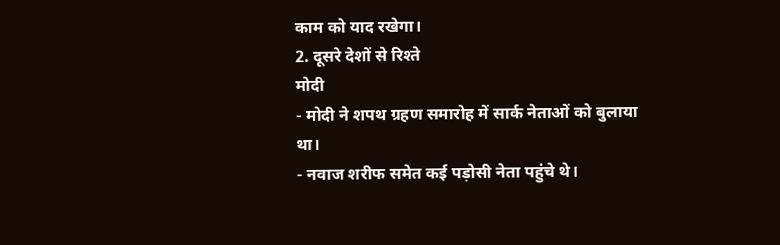काम को याद रखेगा।
2. दूसरे देशों से रिश्ते
मोदी
- मोदी ने शपथ ग्रहण समारोह में सार्क नेताओं को बुलाया था।
- नवाज शरीफ समेत कई पड़ोसी नेता पहुंचे थे।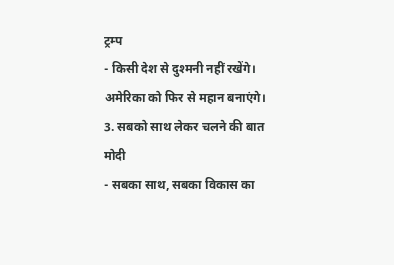ट्रम्प
- किसी देश से दुश्मनी नहीं रखेंगे। अमेरिका को फिर से महान बनाएंगे।
3. सबको साथ लेकर चलने की बात
मोदी
- सबका साथ, सबका विकास का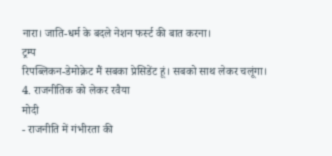नारा। जाति-धर्म के बदले नेशन फर्स्ट की बात करना।
ट्रम्प
रिपब्लिकन-डेमोक्रेट मैं सबका प्रेसिडेंट हूं। सबको साथ लेकर चलूंगा।
4. राजनीतिक को लेकर रवैया
मोदी
- राजनीति में गंभीरता की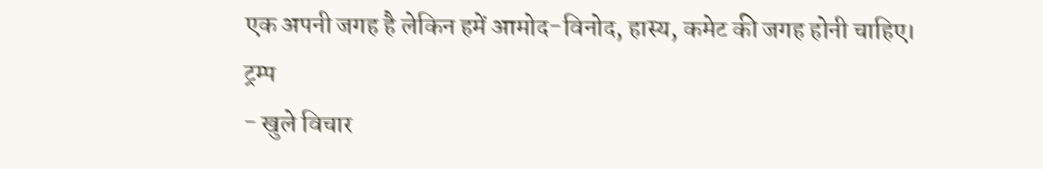एक अपनी जगह है लेकिन हमें आमोद-विनोद, हास्य, कमेट की जगह होनी चाहिए।
ट्रम्प
- खुले विचार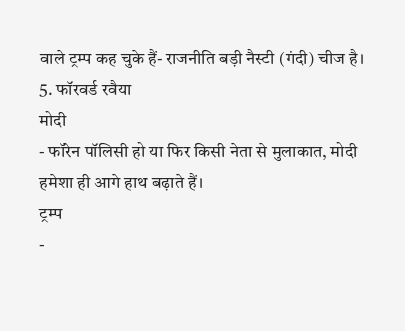वाले ट्रम्प कह चुके हैं- राजनीति बड़ी नैस्टी (गंदी) चीज है।
5. फॉरवर्ड रवैया
मोदी
- फॉरेन पॉलिसी हो या फिर किसी नेता से मुलाकात, मोदी हमेशा ही आगे हाथ बढ़ाते हैं।
ट्रम्प
-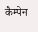कैम्पेन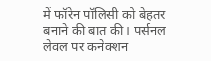में फॉरेन पॉलिसी को बेहतर बनाने की बात की। पर्सनल लेवल पर कनेक्शन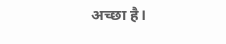अच्छा है।